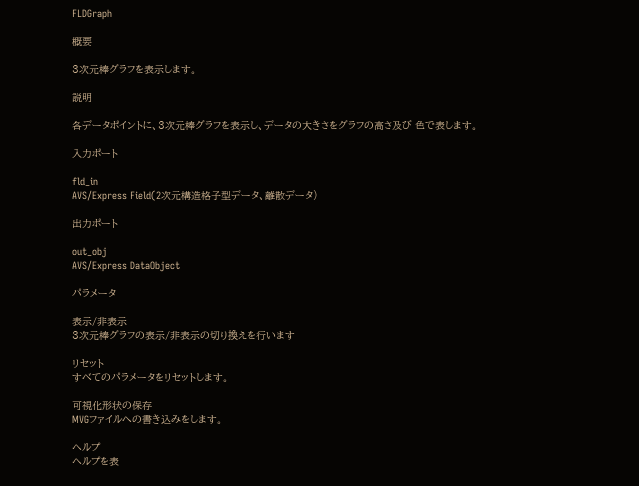FLDGraph

概要

3次元棒グラフを表示します。

説明

各データポイントに、3次元棒グラフを表示し、データの大きさをグラフの高さ及び 色で表します。

入力ポート

fld_in
AVS/Express Field(2次元構造格子型データ、離散データ)

出力ポート

out_obj
AVS/Express DataObject

パラメータ

表示/非表示
3次元棒グラフの表示/非表示の切り換えを行います

リセット
すべてのパラメータをリセットします。

可視化形状の保存
MVGファイルへの書き込みをします。

ヘルプ
ヘルプを表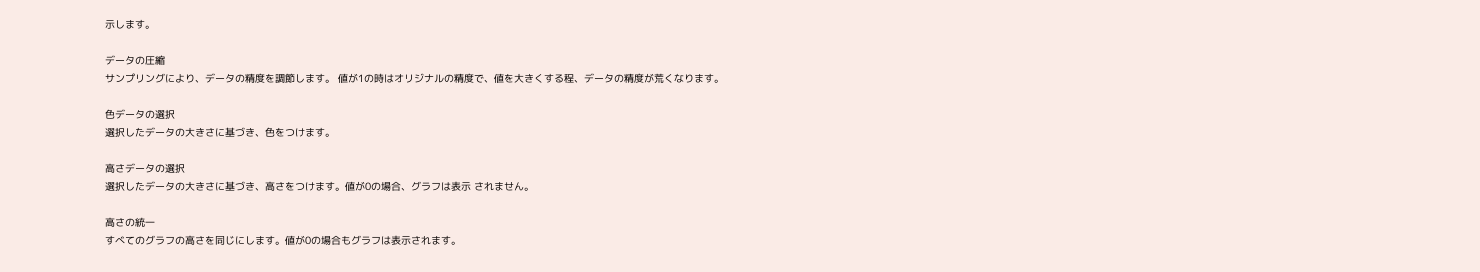示します。

データの圧縮
サンプリングにより、データの精度を調節します。 値が1の時はオリジナルの精度で、値を大きくする程、データの精度が荒くなります。

色データの選択
選択したデータの大きさに基づき、色をつけます。

高さデータの選択
選択したデータの大きさに基づき、高さをつけます。値が0の場合、グラフは表示 されません。

高さの統一
すべてのグラフの高さを同じにします。値が0の場合もグラフは表示されます。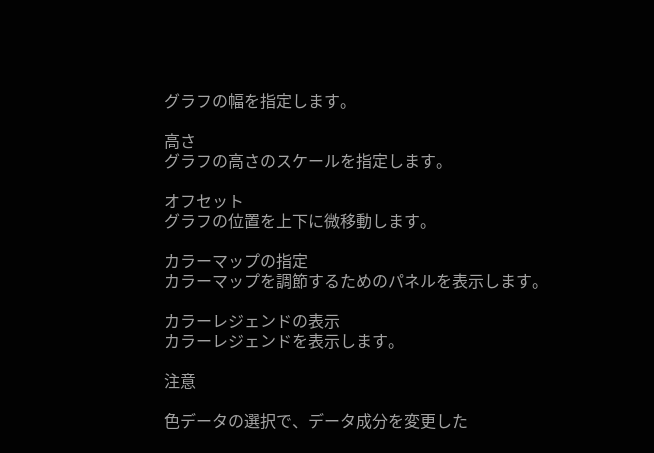グラフの幅を指定します。

高さ
グラフの高さのスケールを指定します。

オフセット
グラフの位置を上下に微移動します。

カラーマップの指定
カラーマップを調節するためのパネルを表示します。

カラーレジェンドの表示
カラーレジェンドを表示します。

注意

色データの選択で、データ成分を変更した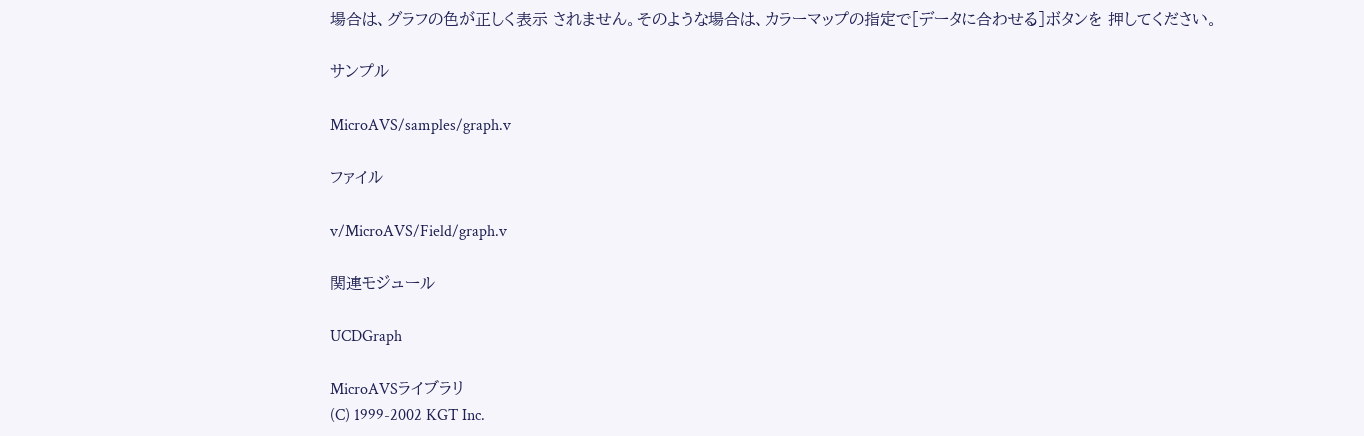場合は、グラフの色が正しく表示 されません。そのような場合は、カラーマップの指定で[データに合わせる]ボタンを 押してください。

サンプル

MicroAVS/samples/graph.v

ファイル

v/MicroAVS/Field/graph.v

関連モジュール

UCDGraph

MicroAVSライブラリ
(C) 1999-2002 KGT Inc.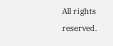All rights reserved.